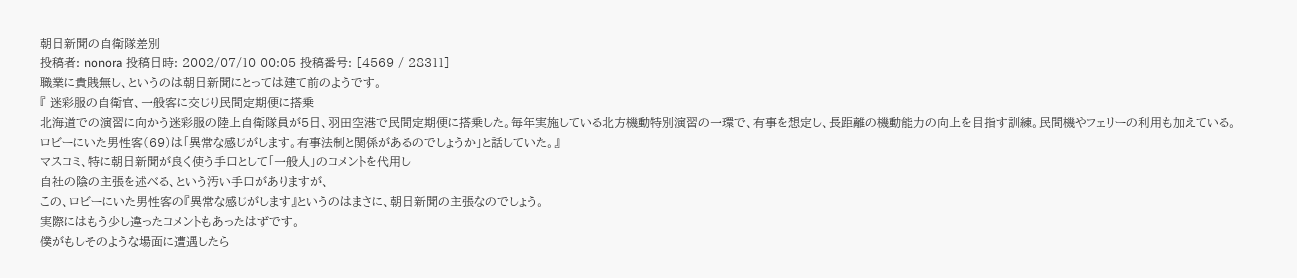朝日新聞の自衛隊差別
投稿者: nonora 投稿日時: 2002/07/10 00:05 投稿番号: [4569 / 28311]
職業に貴賎無し、というのは朝日新聞にとっては建て前のようです。
『 迷彩服の自衛官、一般客に交じり民間定期便に搭乗
北海道での演習に向かう迷彩服の陸上自衛隊員が5日、羽田空港で民間定期便に搭乗した。毎年実施している北方機動特別演習の一環で、有事を想定し、長距離の機動能力の向上を目指す訓練。民間機やフェリーの利用も加えている。
ロビーにいた男性客(69)は「異常な感じがします。有事法制と関係があるのでしょうか」と話していた。』
マスコミ、特に朝日新聞が良く使う手口として「一般人」のコメントを代用し
自社の陰の主張を述べる、という汚い手口がありますが、
この、ロビーにいた男性客の『異常な感じがします』というのはまさに、朝日新聞の主張なのでしょう。
実際にはもう少し違ったコメントもあったはずです。
僕がもしそのような場面に遭遇したら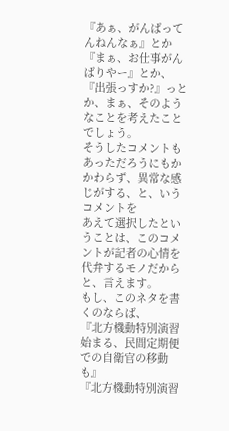『あぁ、がんばってんねんなぁ』とか『まぁ、お仕事がんばりやー』とか、
『出張っすか?』っとか、まぁ、そのようなことを考えたことでしょう。
そうしたコメントもあっただろうにもかかわらず、異常な感じがする、と、いうコメントを
あえて選択したということは、このコメントが記者の心情を代弁するモノだからと、言えます。
もし、このネタを書くのならば、
『北方機動特別演習始まる、民間定期便での自衛官の移動も』
『北方機動特別演習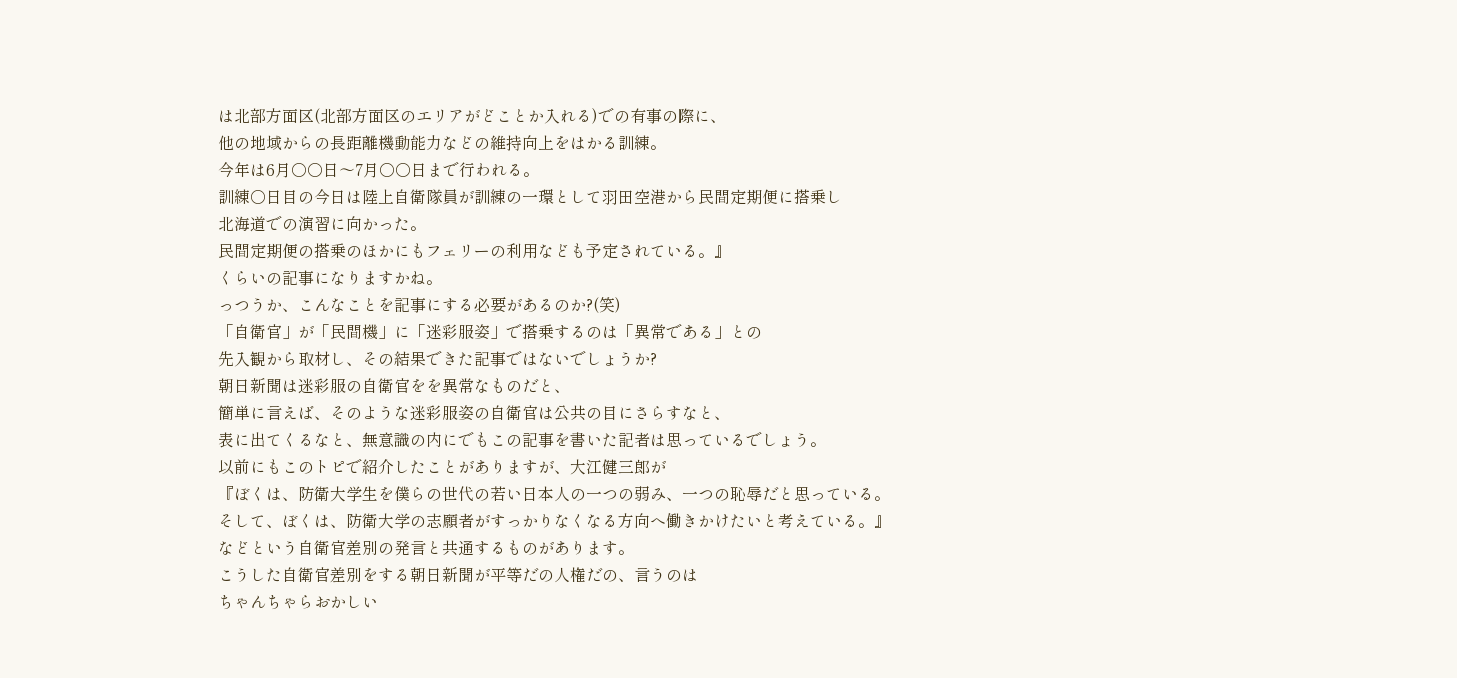は北部方面区(北部方面区のエリアがどことか入れる)での有事の際に、
他の地域からの長距離機動能力などの維持向上をはかる訓練。
今年は6月○○日〜7月○○日まで行われる。
訓練○日目の今日は陸上自衛隊員が訓練の一環として羽田空港から民間定期便に搭乗し
北海道での演習に向かった。
民間定期便の搭乗のほかにもフェリーの利用なども予定されている。』
くらいの記事になりますかね。
っつうか、こんなことを記事にする必要があるのか?(笑)
「自衛官」が「民間機」に「迷彩服姿」で搭乗するのは「異常である」との
先入観から取材し、その結果できた記事ではないでしょうか?
朝日新聞は迷彩服の自衛官をを異常なものだと、
簡単に言えば、そのような迷彩服姿の自衛官は公共の目にさらすなと、
表に出てくるなと、無意識の内にでもこの記事を書いた記者は思っているでしょう。
以前にもこのトピで紹介したことがありますが、大江健三郎が
『ぼくは、防衛大学生を僕らの世代の若い日本人の一つの弱み、一つの恥辱だと思っている。
そして、ぼくは、防衛大学の志願者がすっかりなくなる方向へ働きかけたいと考えている。』
などという自衛官差別の発言と共通するものがあります。
こうした自衛官差別をする朝日新聞が平等だの人権だの、言うのは
ちゃんちゃらおかしい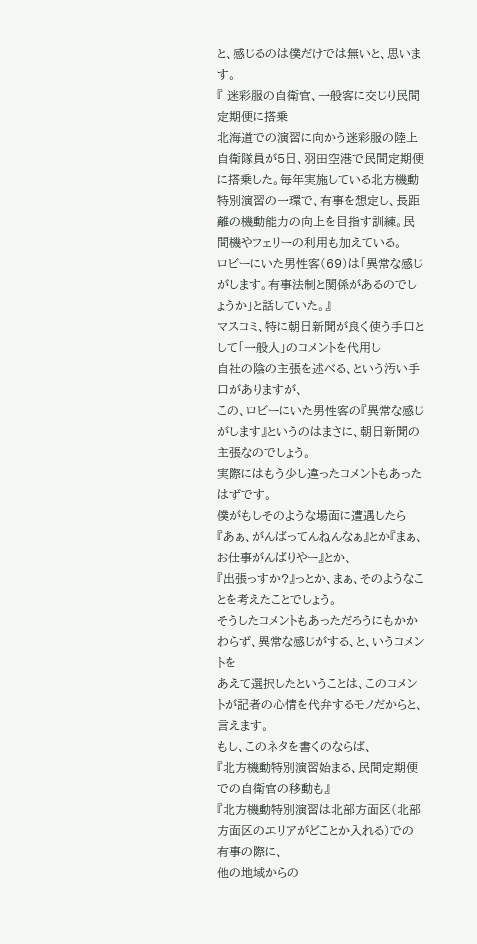と、感じるのは僕だけでは無いと、思います。
『 迷彩服の自衛官、一般客に交じり民間定期便に搭乗
北海道での演習に向かう迷彩服の陸上自衛隊員が5日、羽田空港で民間定期便に搭乗した。毎年実施している北方機動特別演習の一環で、有事を想定し、長距離の機動能力の向上を目指す訓練。民間機やフェリーの利用も加えている。
ロビーにいた男性客(69)は「異常な感じがします。有事法制と関係があるのでしょうか」と話していた。』
マスコミ、特に朝日新聞が良く使う手口として「一般人」のコメントを代用し
自社の陰の主張を述べる、という汚い手口がありますが、
この、ロビーにいた男性客の『異常な感じがします』というのはまさに、朝日新聞の主張なのでしょう。
実際にはもう少し違ったコメントもあったはずです。
僕がもしそのような場面に遭遇したら
『あぁ、がんばってんねんなぁ』とか『まぁ、お仕事がんばりやー』とか、
『出張っすか?』っとか、まぁ、そのようなことを考えたことでしょう。
そうしたコメントもあっただろうにもかかわらず、異常な感じがする、と、いうコメントを
あえて選択したということは、このコメントが記者の心情を代弁するモノだからと、言えます。
もし、このネタを書くのならば、
『北方機動特別演習始まる、民間定期便での自衛官の移動も』
『北方機動特別演習は北部方面区(北部方面区のエリアがどことか入れる)での有事の際に、
他の地域からの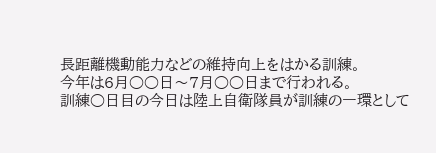長距離機動能力などの維持向上をはかる訓練。
今年は6月○○日〜7月○○日まで行われる。
訓練○日目の今日は陸上自衛隊員が訓練の一環として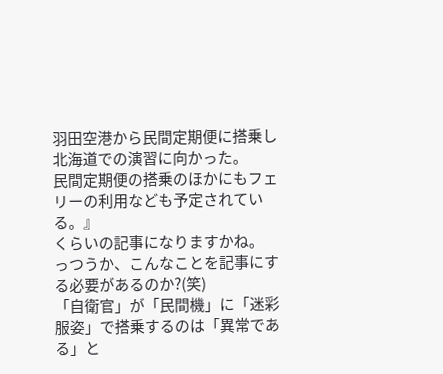羽田空港から民間定期便に搭乗し
北海道での演習に向かった。
民間定期便の搭乗のほかにもフェリーの利用なども予定されている。』
くらいの記事になりますかね。
っつうか、こんなことを記事にする必要があるのか?(笑)
「自衛官」が「民間機」に「迷彩服姿」で搭乗するのは「異常である」と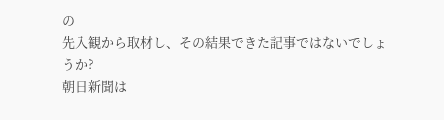の
先入観から取材し、その結果できた記事ではないでしょうか?
朝日新聞は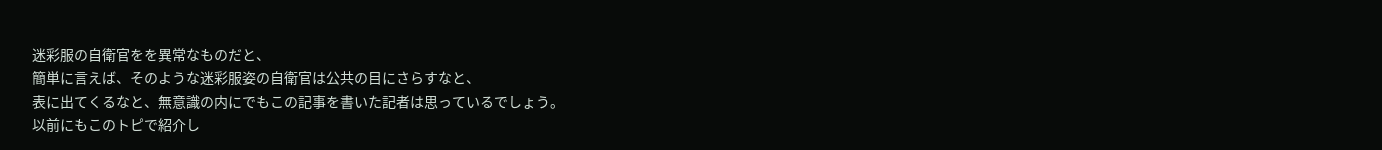迷彩服の自衛官をを異常なものだと、
簡単に言えば、そのような迷彩服姿の自衛官は公共の目にさらすなと、
表に出てくるなと、無意識の内にでもこの記事を書いた記者は思っているでしょう。
以前にもこのトピで紹介し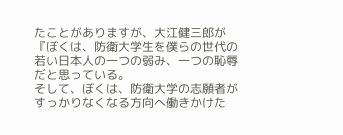たことがありますが、大江健三郎が
『ぼくは、防衛大学生を僕らの世代の若い日本人の一つの弱み、一つの恥辱だと思っている。
そして、ぼくは、防衛大学の志願者がすっかりなくなる方向へ働きかけた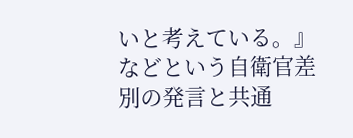いと考えている。』
などという自衛官差別の発言と共通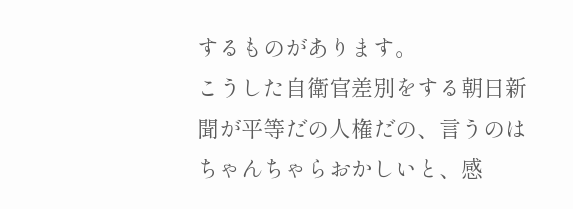するものがあります。
こうした自衛官差別をする朝日新聞が平等だの人権だの、言うのは
ちゃんちゃらおかしいと、感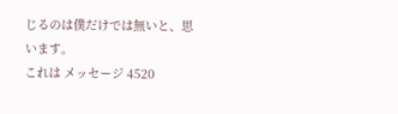じるのは僕だけでは無いと、思います。
これは メッセージ 4520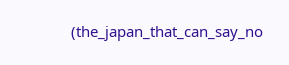(the_japan_that_can_say_no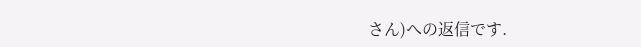さん)への返信です.